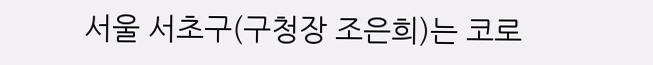서울 서초구(구청장 조은희)는 코로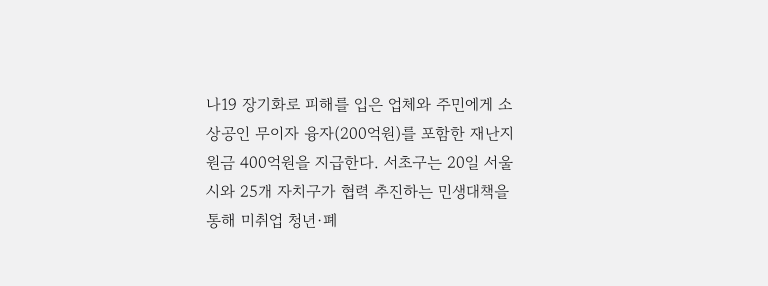나19 장기화로 피해를 입은 업체와 주민에게 소상공인 무이자 융자(200억원)를 포함한 재난지원금 400억원을 지급한다. 서초구는 20일 서울시와 25개 자치구가 협력 추진하는 민생대책을 통해 미취업 청년·폐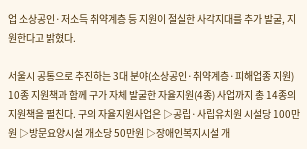업 소상공인·저소득 취약계층 등 지원이 절실한 사각지대를 추가 발굴, 지원한다고 밝혔다.

서울시 공통으로 추진하는 3대 분야(소상공인·취약계층·피해업종 지원) 10종 지원책과 함께 구가 자체 발굴한 자율지원(4종) 사업까지 총 14종의 지원책을 펼친다. 구의 자율지원사업은 ▷공립·사립유치원 시설당 100만원 ▷방문요양시설 개소당 50만원 ▷장애인복지시설 개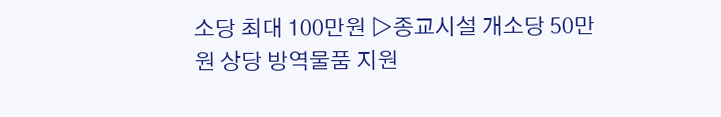소당 최대 100만원 ▷종교시설 개소당 50만원 상당 방역물품 지원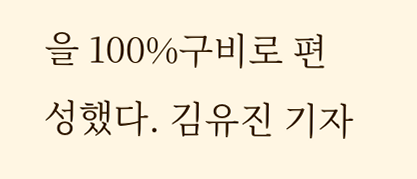을 100%구비로 편성했다. 김유진 기자